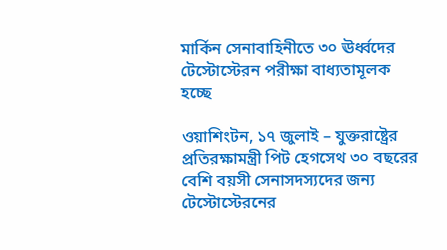মার্কিন সেনাবাহিনীতে ৩০ ঊর্ধ্বদের টেস্টোস্টেরন পরীক্ষা বাধ্যতামূলক হচ্ছে

ওয়াশিংটন, ১৭ জুলাই – যুক্তরাষ্ট্রের প্রতিরক্ষামন্ত্রী পিট হেগসেথ ৩০ বছরের বেশি বয়সী সেনাসদস্যদের জন্য টেস্টোস্টেরনের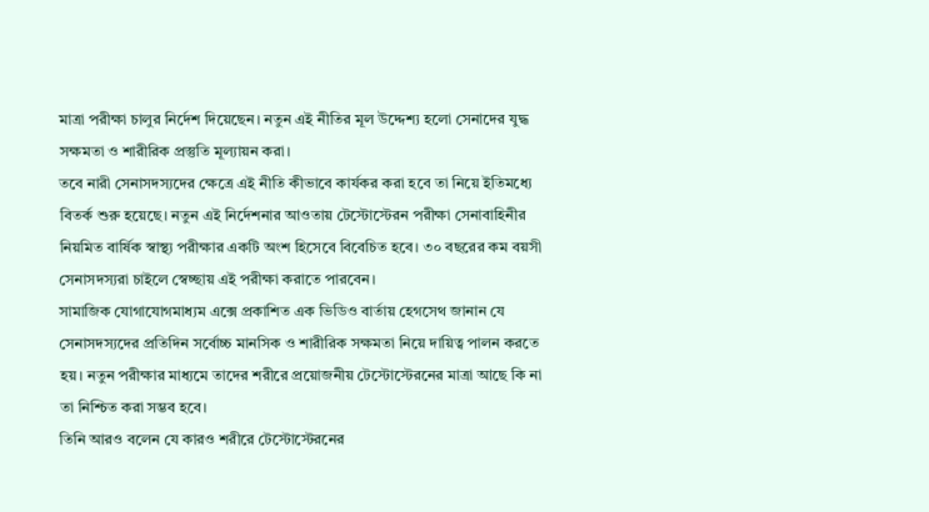মাত্রা পরীক্ষা চালুর নির্দেশ দিয়েছেন। নতুন এই নীতির মূল উদ্দেশ্য হলো সেনাদের যুদ্ধ সক্ষমতা ও শারীরিক প্রস্তুতি মূল্যায়ন করা।
তবে নারী সেনাসদস্যদের ক্ষেত্রে এই নীতি কীভাবে কার্যকর করা হবে তা নিয়ে ইতিমধ্যে বিতর্ক শুরু হয়েছে। নতুন এই নির্দেশনার আওতায় টেস্টোস্টেরন পরীক্ষা সেনাবাহিনীর নিয়মিত বার্ষিক স্বাস্থ্য পরীক্ষার একটি অংশ হিসেবে বিবেচিত হবে। ৩০ বছরের কম বয়সী সেনাসদস্যরা চাইলে স্বেচ্ছায় এই পরীক্ষা করাতে পারবেন।
সামাজিক যোগাযোগমাধ্যম এক্সে প্রকাশিত এক ভিডিও বার্তায় হেগসেথ জানান যে সেনাসদস্যদের প্রতিদিন সর্বোচ্চ মানসিক ও শারীরিক সক্ষমতা নিয়ে দায়িত্ব পালন করতে হয়। নতুন পরীক্ষার মাধ্যমে তাদের শরীরে প্রয়োজনীয় টেস্টোস্টেরনের মাত্রা আছে কি না তা নিশ্চিত করা সম্ভব হবে।
তিনি আরও বলেন যে কারও শরীরে টেস্টোস্টেরনের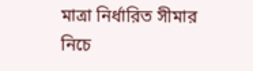মাত্রা নির্ধারিত সীমার নিচে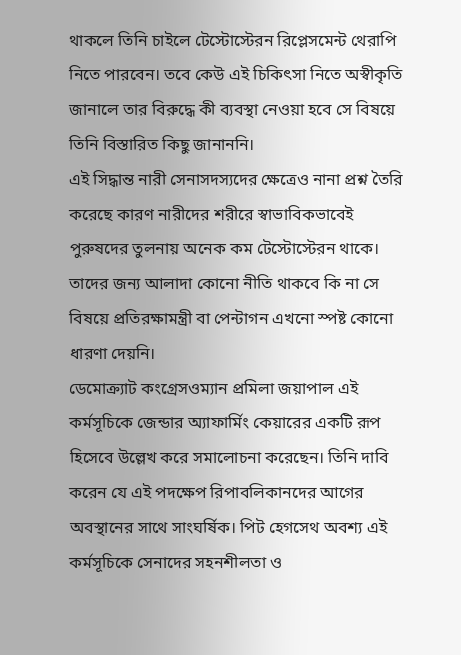থাকলে তিনি চাইলে টেস্টোস্টেরন রিপ্লেসমেন্ট থেরাপি নিতে পারবেন। তবে কেউ এই চিকিৎসা নিতে অস্বীকৃতি জানালে তার বিরুদ্ধে কী ব্যবস্থা নেওয়া হবে সে বিষয়ে তিনি বিস্তারিত কিছু জানাননি।
এই সিদ্ধান্ত নারী সেনাসদস্যদের ক্ষেত্রেও নানা প্রশ্ন তৈরি করেছে কারণ নারীদের শরীরে স্বাভাবিকভাবেই পুরুষদের তুলনায় অনেক কম টেস্টোস্টেরন থাকে। তাদের জন্য আলাদা কোনো নীতি থাকবে কি না সে বিষয়ে প্রতিরক্ষামন্ত্রী বা পেন্টাগন এখনো স্পষ্ট কোনো ধারণা দেয়নি।
ডেমোক্র্যাট কংগ্রেসওম্যান প্রমিলা জয়াপাল এই কর্মসূচিকে জেন্ডার অ্যাফার্মিং কেয়ারের একটি রূপ হিসেবে উল্লেখ করে সমালোচনা করেছেন। তিনি দাবি করেন যে এই পদক্ষেপ রিপাবলিকানদের আগের অবস্থানের সাথে সাংঘর্ষিক। পিট হেগসেথ অবশ্য এই কর্মসূচিকে সেনাদের সহনশীলতা ও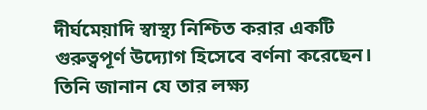দীর্ঘমেয়াদি স্বাস্থ্য নিশ্চিত করার একটি গুরুত্বপূর্ণ উদ্যোগ হিসেবে বর্ণনা করেছেন।
তিনি জানান যে তার লক্ষ্য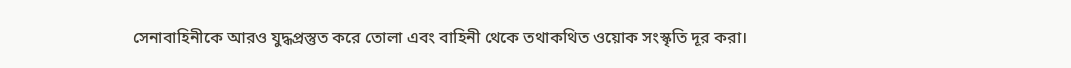সেনাবাহিনীকে আরও যুদ্ধপ্রস্তুত করে তোলা এবং বাহিনী থেকে তথাকথিত ওয়োক সংস্কৃতি দূর করা।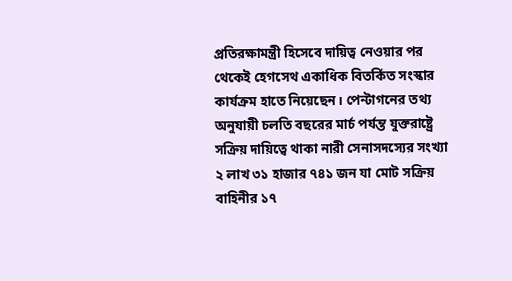প্রতিরক্ষামন্ত্রী হিসেবে দায়িত্ব নেওয়ার পর থেকেই হেগসেথ একাধিক বিতর্কিত সংস্কার কার্যক্রম হাতে নিয়েছেন। পেন্টাগনের তথ্য অনুযায়ী চলতি বছরের মার্চ পর্যন্ত যুক্তরাষ্ট্রে সক্রিয় দায়িত্বে থাকা নারী সেনাসদস্যের সংখ্যা ২ লাখ ৩১ হাজার ৭৪১ জন যা মোট সক্রিয় বাহিনীর ১৭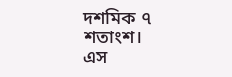দশমিক ৭ শতাংশ।
এস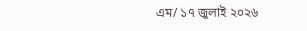এম/ ১৭ জুলাই ২০২৬